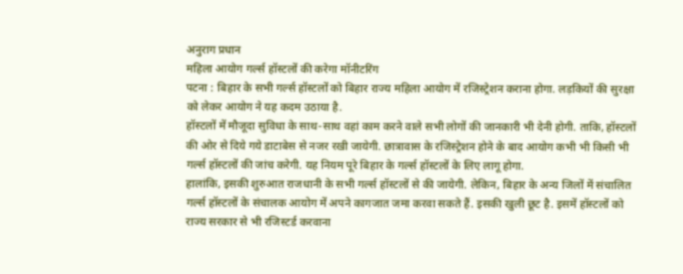अनुराग प्रधान
महिला आयोग गर्ल्स हॉस्टलों की करेगा मॉनीटरिंग
पटना : बिहार के सभी गर्ल्स हॉस्टलों को बिहार राज्य महिला आयोग में रजिस्ट्रेशन कराना होगा. लड़कियों की सुरक्षा को लेकर आयोग ने यह कदम उठाया है.
हॉस्टलों में मौजूदा सुविधा के साथ-साथ वहां काम करने वाले सभी लोगों की जानकारी भी देनी होगी. ताकि, हॉस्टलों की ओर से दिये गये डाटाबेस से नजर रखी जायेगी. छात्रावास के रजिस्ट्रेशन होने के बाद आयोग कभी भी किसी भी गर्ल्स हॉस्टलों की जांच करेगी. यह नियम पूरे बिहार के गर्ल्स हॉस्टलों के लिए लागू होगा.
हालांकि, इसकी शुरुआत राजधानी के सभी गर्ल्स हॉस्टलों से की जायेगी. लेकिन, बिहार के अन्य जिलों में संचालित गर्ल्स हॉस्टलों के संचालक आयोग में अपने कागजात जमा करवा सकते हैं. इसकी खुली छूट है. इसमें हॉस्टलों को राज्य सरकार से भी रजिस्टर्ड करवाना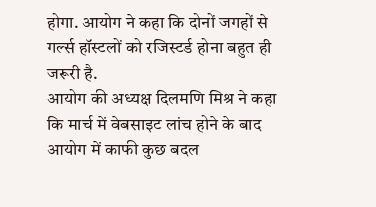होगा. आयोग ने कहा कि दोनों जगहों से गर्ल्स हॉस्टलों को रजिस्टर्ड होना बहुत ही जरूरी है.
आयोग की अध्यक्ष दिलमणि मिश्र ने कहा कि मार्च में वेबसाइट लांच होने के बाद आयोग में काफी कुछ बदल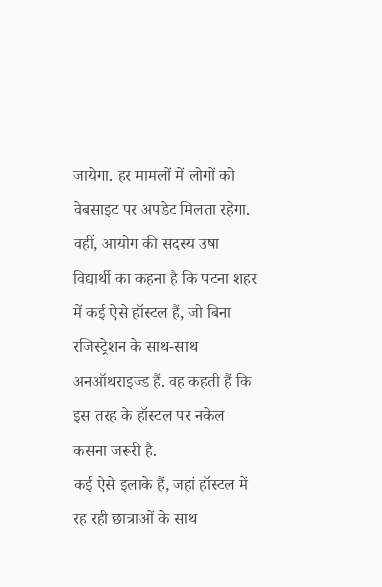जायेगा. हर मामलों में लोगों को वेबसाइट पर अपडेट मिलता रहेगा. वहीं, आयोग की सदस्य उषा विद्यार्थी का कहना है कि पटना शहर में कई ऐसे हॉस्टल हैं, जो बिना रजिस्ट्रेशन के साथ-साथ अनऑथराइज्ड हैं. वह कहती हैं कि इस तरह के हॉस्टल पर नकेल कसना जरूरी है.
कई ऐसे इलाके हैं, जहां हॉस्टल में रह रही छात्राओं के साथ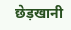छेड़खानी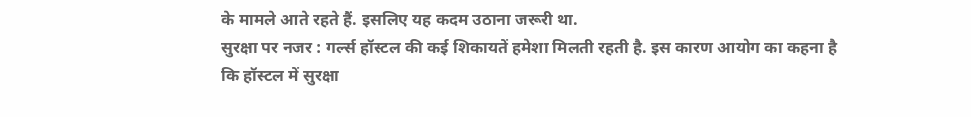के मामले आते रहते हैं. इसलिए यह कदम उठाना जरूरी था.
सुरक्षा पर नजर : गर्ल्स हॉस्टल की कई शिकायतें हमेशा मिलती रहती है. इस कारण आयोग का कहना है कि हॉस्टल में सुरक्षा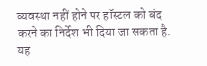व्यवस्था नहीं होने पर हॉस्टल को बंद करने का निर्देश भी दिया जा सकता है. यह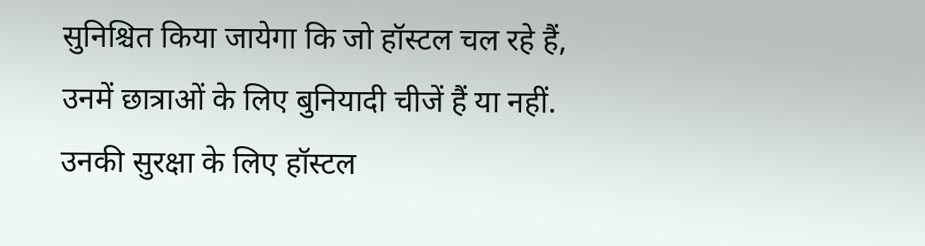सुनिश्चित किया जायेगा कि जो हॉस्टल चल रहे हैं, उनमें छात्राओं के लिए बुनियादी चीजें हैं या नहीं. उनकी सुरक्षा के लिए हॉस्टल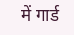में गार्ड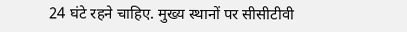24 घंटे रहने चाहिए. मुख्य स्थानों पर सीसीटीवी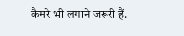कैमरे भी लगाने जरूरी हैं.